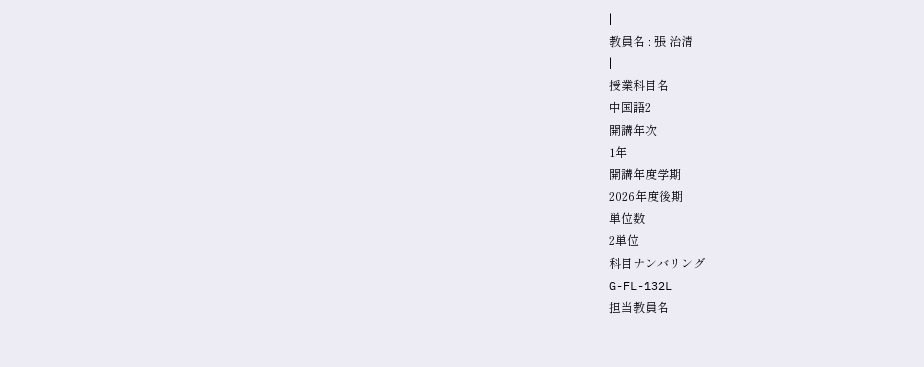|
教員名 : 張 治清
|
授業科目名
中国語2
開講年次
1年
開講年度学期
2026年度後期
単位数
2単位
科目ナンバリング
G-FL-132L
担当教員名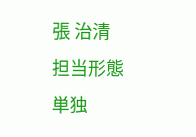張 治清
担当形態
単独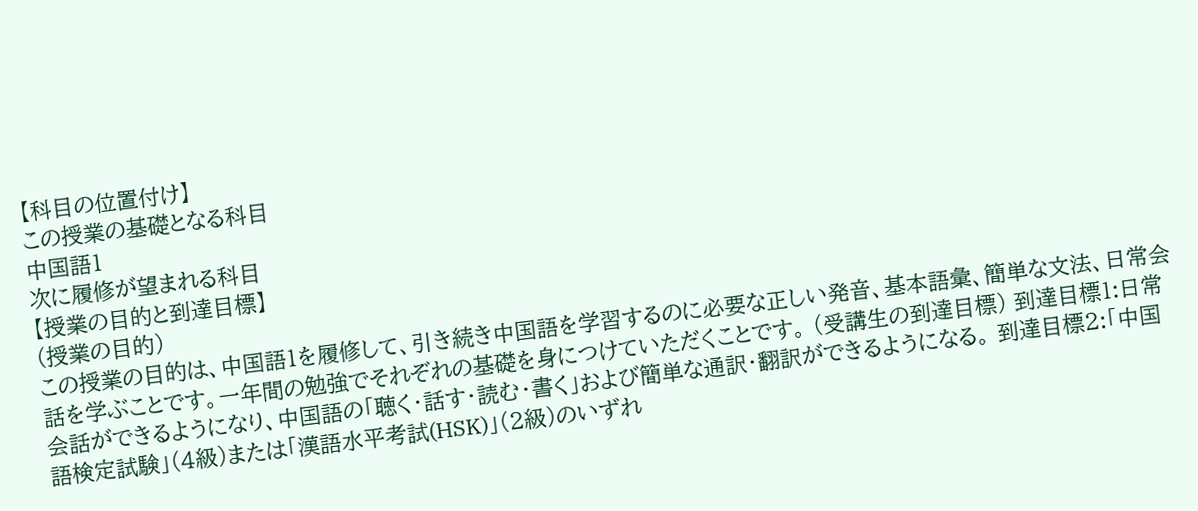【科目の位置付け】
この授業の基礎となる科目
中国語1
次に履修が望まれる科目
【授業の目的と到達目標】
(授業の目的)
この授業の目的は、中国語1を履修して、引き続き中国語を学習するのに必要な正しい発音、基本語彙、簡単な文法、日常会話を学ぶことです。一年間の勉強でそれぞれの基礎を身につけていただくことです。 (受講生の到達目標) 到達目標1:日常会話ができるようになり、中国語の「聴く・話す・読む・書く」および簡単な通訳・翻訳ができるようになる。 到達目標2:「中国語検定試験」(4級)または「漢語水平考試(HSK)」(2級)のいずれ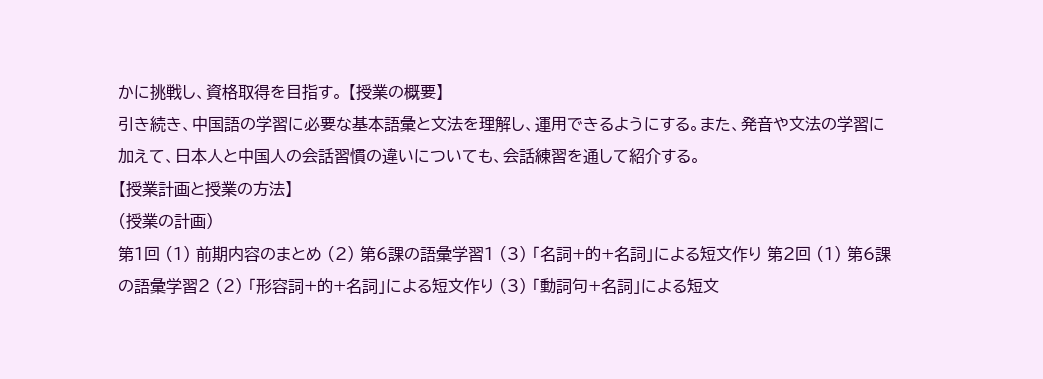かに挑戦し、資格取得を目指す。 【授業の概要】
引き続き、中国語の学習に必要な基本語彙と文法を理解し、運用できるようにする。また、発音や文法の学習に加えて、日本人と中国人の会話習慣の違いについても、会話練習を通して紹介する。
【授業計画と授業の方法】
(授業の計画)
第1回 (1) 前期内容のまとめ (2) 第6課の語彙学習1 (3) 「名詞+的+名詞」による短文作り 第2回 (1) 第6課の語彙学習2 (2) 「形容詞+的+名詞」による短文作り (3) 「動詞句+名詞」による短文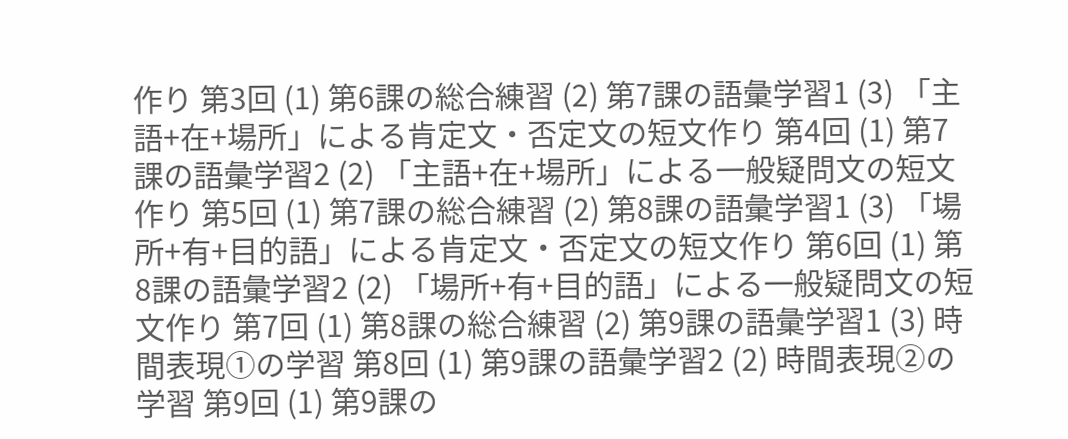作り 第3回 (1) 第6課の総合練習 (2) 第7課の語彙学習1 (3) 「主語+在+場所」による肯定文・否定文の短文作り 第4回 (1) 第7課の語彙学習2 (2) 「主語+在+場所」による一般疑問文の短文作り 第5回 (1) 第7課の総合練習 (2) 第8課の語彙学習1 (3) 「場所+有+目的語」による肯定文・否定文の短文作り 第6回 (1) 第8課の語彙学習2 (2) 「場所+有+目的語」による一般疑問文の短文作り 第7回 (1) 第8課の総合練習 (2) 第9課の語彙学習1 (3) 時間表現①の学習 第8回 (1) 第9課の語彙学習2 (2) 時間表現②の学習 第9回 (1) 第9課の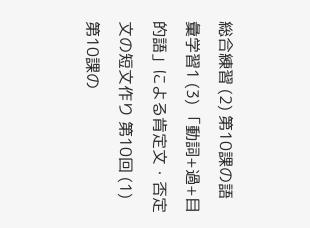総合練習 (2) 第10課の語彙学習1 (3) 「動詞+過+目的語」による肯定文・否定文の短文作り 第10回 (1) 第10課の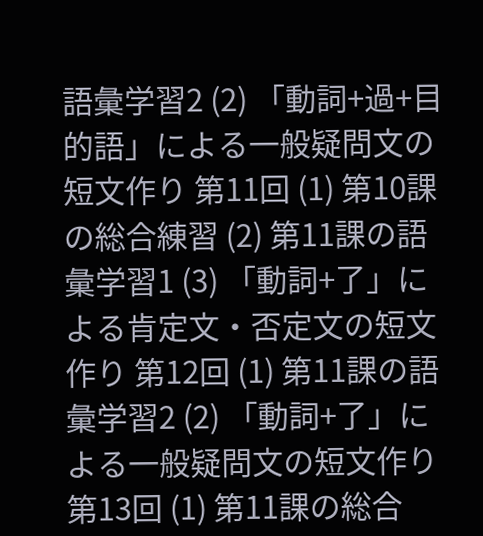語彙学習2 (2) 「動詞+過+目的語」による一般疑問文の短文作り 第11回 (1) 第10課の総合練習 (2) 第11課の語彙学習1 (3) 「動詞+了」による肯定文・否定文の短文作り 第12回 (1) 第11課の語彙学習2 (2) 「動詞+了」による一般疑問文の短文作り 第13回 (1) 第11課の総合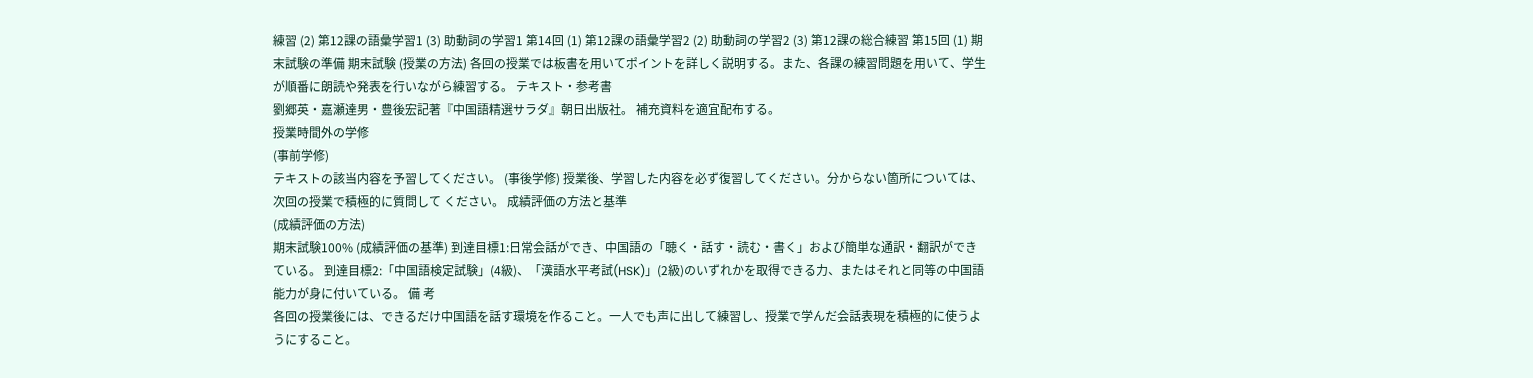練習 (2) 第12課の語彙学習1 (3) 助動詞の学習1 第14回 (1) 第12課の語彙学習2 (2) 助動詞の学習2 (3) 第12課の総合練習 第15回 (1) 期末試験の準備 期末試験 (授業の方法) 各回の授業では板書を用いてポイントを詳しく説明する。また、各課の練習問題を用いて、学生が順番に朗読や発表を行いながら練習する。 テキスト・参考書
劉郷英・嘉瀬達男・豊後宏記著『中国語精選サラダ』朝日出版社。 補充資料を適宜配布する。
授業時間外の学修
(事前学修)
テキストの該当内容を予習してください。 (事後学修) 授業後、学習した内容を必ず復習してください。分からない箇所については、次回の授業で積極的に質問して ください。 成績評価の方法と基準
(成績評価の方法)
期末試験100% (成績評価の基準) 到達目標1:日常会話ができ、中国語の「聴く・話す・読む・書く」および簡単な通訳・翻訳ができている。 到達目標2:「中国語検定試験」(4級)、「漢語水平考試(HSK)」(2級)のいずれかを取得できる力、またはそれと同等の中国語能力が身に付いている。 備 考
各回の授業後には、できるだけ中国語を話す環境を作ること。一人でも声に出して練習し、授業で学んだ会話表現を積極的に使うようにすること。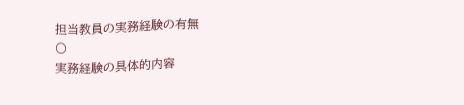担当教員の実務経験の有無
〇
実務経験の具体的内容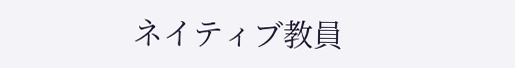ネイティブ教員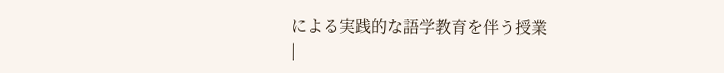による実践的な語学教育を伴う授業
|